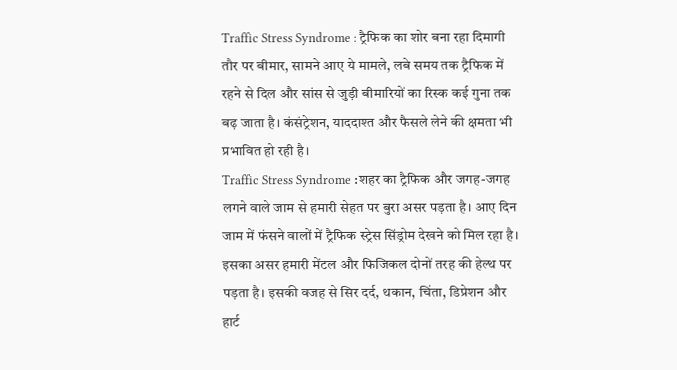Traffic Stress Syndrome : ट्रैफिक का शोर बना रहा दिमागी तौर पर बीमार, सामने आए ये मामले, लबे समय तक ट्रैफिक में रहने से दिल और सांस से जुड़ी बीमारियों का रिस्क कई गुना तक बढ़ जाता है। कंसंट्रेशन, याददाश्त और फैसले लेने की क्षमता भी प्रभावित हो रही है।
Traffic Stress Syndrome :शहर का ट्रैफिक और जगह-जगह लगने वाले जाम से हमारी सेहत पर बुरा असर पड़ता है। आए दिन जाम में फंसने वालों में ट्रैफिक स्ट्रेस सिंड्रोम देखने को मिल रहा है। इसका असर हमारी मेंटल और फिजिकल दोनों तरह की हेल्थ पर पड़ता है। इसकी वजह से सिर दर्द, थकान, चिंता, डिप्रेशन और हार्ट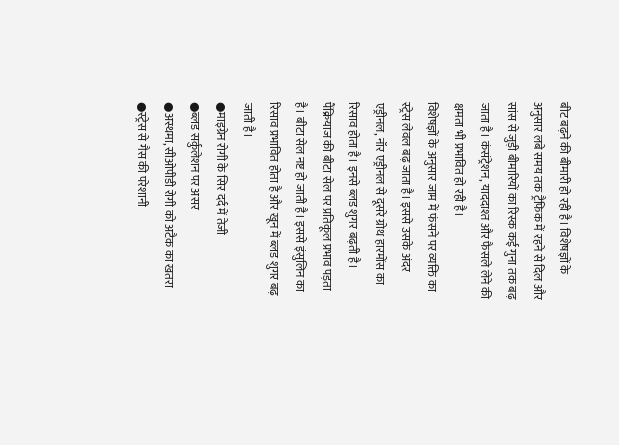बीट बढ़ने की बीमारी हो रही है। विशेषज्ञों के अनुसार लबे समय तक ट्रैफिक में रहने से दिल और सांस से जुड़ी बीमारियों का रिस्क कई गुना तक बढ़ जाता है। कंसंट्रेशन, याददाश्त और फैसले लेने की क्षमता भी प्रभावित हो रही है।
विशेषज्ञों के अनुसार जाम में फंसने पर व्यक्ति का स्ट्रेस लेवल बढ़ जाता है। इससे उसके अंदर एड्रीनल, नॉर एड्रीनल से दूसरे ग्रोथ हारमोंस का रिसाव होता है। इनसे ब्लड शुगर बढ़ती है। पैंक्रियाज की बीटा सेल पर प्रतिकूल प्रभाव पड़ता है। बीटा सेल नष्ट हो जाती है। इससे इंसुलिन का रिसाव प्रभावित होता है और खून में ब्लड शुगर बढ़ जाती है।
●माइग्रेन रोगी के सिर दर्द में तेजी
●ब्लड सर्कुलेशन पर असर
●अस्थमा, सीओपीडी रोगी को अटैक का खतरा
●स्ट्रेस से गैस की परेशानी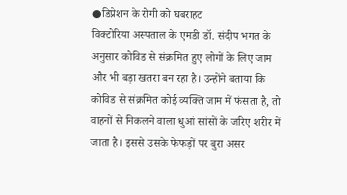●डिप्रेशन के रोगी को घबराहट
विक्टोरिया अस्पताल के एमडी डॉ. संदीप भगत के अनुसार कोविड से संक्रमित हुए लोगों के लिए जाम और भी बड़ा खतरा बन रहा है। उन्होंने बताया कि कोविड से संक्रमित कोई व्यक्ति जाम में फंसता है, तो वाहनों से निकलने वाला धुआं सांसों के जरिए शरीर में जाता है। इससे उसके फेफड़ों पर बुरा असर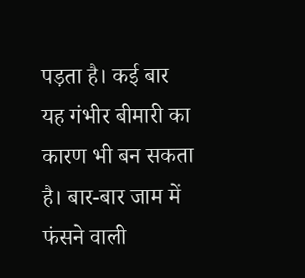पड़ता है। कई बार यह गंभीर बीमारी का कारण भी बन सकता है। बार-बार जाम में फंसने वाली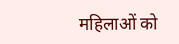महिलाओं को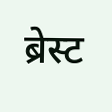ब्रेस्ट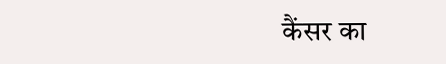कैंसर का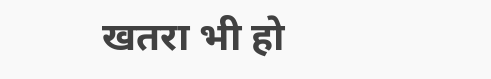खतरा भी हो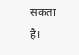सकता है।